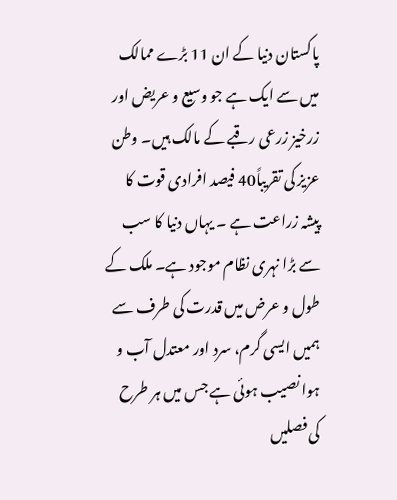پاکستان دنیا کے ان 11 بڑے ممالک میں سے ایک ہے جو وسیع و عریض اور زرخیز زرعی رقبے کے مالک ہیں۔ وطن عزیز کی تقریباً40 فیصد افرادی قوت کا پیشہ زراعت ہے ۔ یہاں دنیا کا سب سے بڑا نہری نظام موجود ہے۔ ملک کے طول و عرض میں قدرت کی طرف سے ہمیں ایسی گرم، سرد اور معتدل آب و ہوا نصیب ہوئی ہے جس میں ہر طرح کی فصلیں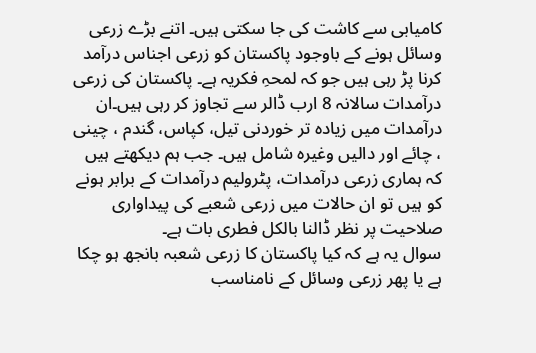کامیابی سے کاشت کی جا سکتی ہیں۔ اتنے بڑے زرعی وسائل ہونے کے باوجود پاکستان کو زرعی اجناس درآمد کرنا پڑ رہی ہیں جو کہ لمحہِ فکریہ ہے۔ پاکستان کی زرعی درآمدات سالانہ 8 ارب ڈالر سے تجاوز کر رہی ہیں۔ان درآمدات میں زیادہ تر خوردنی تیل، کپاس، گندم ، چینی ، چائے اور دالیں وغیرہ شامل ہیں۔ جب ہم دیکھتے ہیں کہ ہماری زرعی درآمدات، پٹرولیم درآمدات کے برابر ہونے کو ہیں تو ان حالات میں زرعی شعبے کی پیداواری صلاحیت پر نظر ڈالنا بالکل فطری بات ہے۔
سوال یہ ہے کہ کیا پاکستان کا زرعی شعبہ بانجھ ہو چکا ہے یا پھر زرعی وسائل کے نامناسب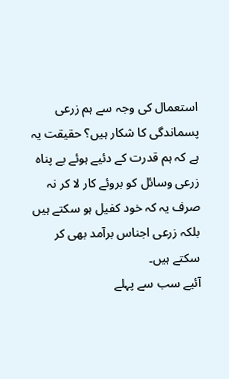استعمال کی وجہ سے ہم زرعی پسماندگی کا شکار ہیں؟ حقیقت یہ ہے کہ ہم قدرت کے دئیے ہوئے بے پناہ زرعی وسائل کو بروئے کار لا کر نہ صرف یہ کہ خود کفیل ہو سکتے ہیں بلکہ زرعی اجناس برآمد بھی کر سکتے ہیں۔
آئیے سب سے پہلے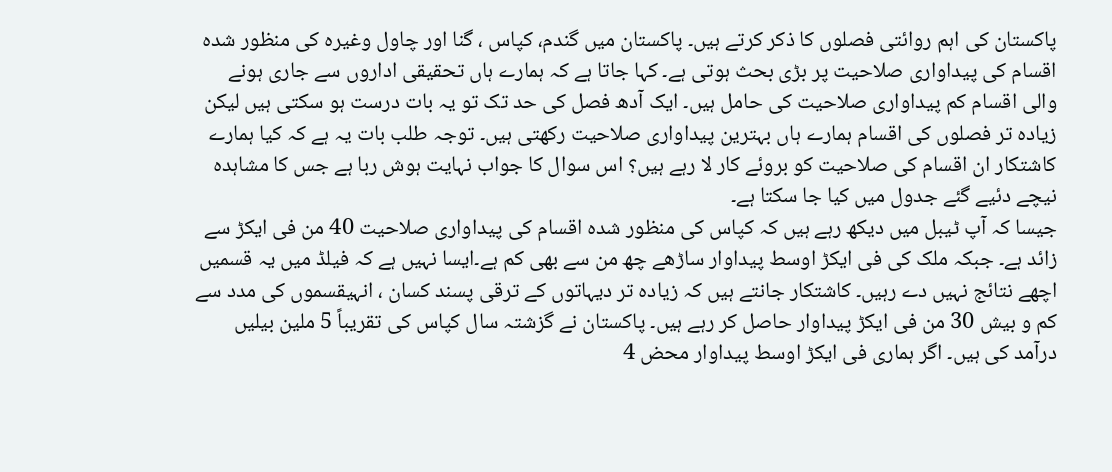پاکستان کی اہم روائتی فصلوں کا ذکر کرتے ہیں۔ پاکستان میں گندم، کپاس ، گنا اور چاول وغیرہ کی منظور شدہ اقسام کی پیداواری صلاحیت پر بڑی بحث ہوتی ہے۔ کہا جاتا ہے کہ ہمارے ہاں تحقیقی اداروں سے جاری ہونے والی اقسام کم پیداواری صلاحیت کی حامل ہیں۔ ایک آدھ فصل کی حد تک تو یہ بات درست ہو سکتی ہیں لیکن زیادہ تر فصلوں کی اقسام ہمارے ہاں بہترین پیداواری صلاحیت رکھتی ہیں۔ توجہ طلب بات یہ ہے کہ کیا ہمارے کاشتکار ان اقسام کی صلاحیت کو بروئے کار لا رہے ہیں؟ اس سوال کا جواب نہایت ہوش ربا ہے جس کا مشاہدہ نیچے دئیے گئے جدول میں کیا جا سکتا ہے۔
جیسا کہ آپ ٹیبل میں دیکھ رہے ہیں کہ کپاس کی منظور شدہ اقسام کی پیداواری صلاحیت 40 من فی ایکڑ سے زائد ہے۔ جبکہ ملک کی فی ایکڑ اوسط پیداوار ساڑھے چھ من سے بھی کم ہے۔ایسا نہیں ہے کہ فیلڈ میں یہ قسمیں اچھے نتائج نہیں دے رہیں۔ کاشتکار جانتے ہیں کہ زیادہ تر دیہاتوں کے ترقی پسند کسان ، انہیقسموں کی مدد سے کم و بیش 30 من فی ایکڑ پیداوار حاصل کر رہے ہیں۔ پاکستان نے گزشتہ سال کپاس کی تقریباً 5 ملین بیلیں درآمد کی ہیں۔ اگر ہماری فی ایکڑ اوسط پیداوار محض 4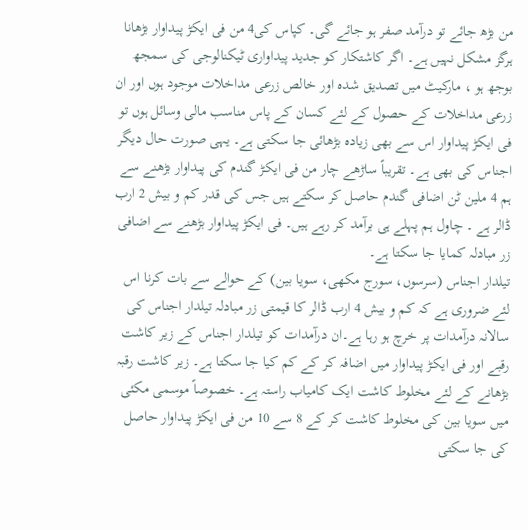من بڑھ جائے تو درآمد صفر ہو جائے گی۔ کپاس کی4 من فی ایکڑ پیداوار بڑھانا ہرگز مشکل نہیں ہے۔ اگر کاشتکار کو جدید پیداواری ٹیکنالوجی کی سمجھ بوجھ ہو ، مارکیٹ میں تصدیق شدہ اور خالص زرعی مداخلات موجود ہوں اور ان زرعی مداخلات کے حصول کے لئے کسان کے پاس مناسب مالی وسائل ہوں تو فی ایکڑ پیداوار اس سے بھی زیادہ بڑھائی جا سکتی ہے۔ یہی صورت حال دیگر اجناس کی بھی ہے۔ تقریباً ساڑھے چار من فی ایکڑ گندم کی پیداوار بڑھنے سے ہم 4 ملین ٹن اضافی گندم حاصل کر سکتے ہیں جس کی قدر کم و بیش 2 ارب ڈالر ہے ۔ چاول ہم پہلے ہی برآمد کر رہے ہیں۔ فی ایکڑ پیداوار بڑھنے سے اضافی زر مبادلہ کمایا جا سکتا ہے۔
تیلدار اجناس (سرسوں، سورج مکھی، سویا بین) کے حوالے سے بات کرنا اس لئے ضروری ہے کہ کم و بیش 4 ارب ڈالر کا قیمتی زر مبادلہ تیلدار اجناس کی سالانہ درآمدات پر خرچ ہو رہا ہے۔ان درآمدات کو تیلدار اجناس کے زیر کاشت رقبے اور فی ایکڑ پیداوار میں اضافہ کر کے کم کیا جا سکتا ہے۔ زیر کاشت رقبہ بڑھانے کے لئے مخلوط کاشت ایک کامیاب راستہ ہے۔ خصوصاً موسمی مکئی میں سویا بین کی مخلوط کاشت کر کے 8 سے 10 من فی ایکڑ پیداوار حاصل کی جا سکتی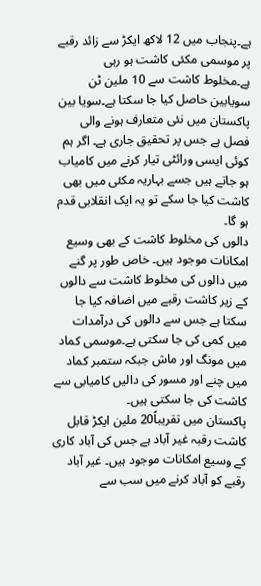ہے۔پنجاب میں 12 لاکھ ایکڑ سے زائد رقبے پر موسمی مکئی کاشت ہو رہی ہے۔مخلوط کاشت سے 10 ملین ٹن سویابین حاصل کیا جا سکتا ہے۔سویا بین پاکستان میں نئی متعارف ہونے والی فصل ہے جس پر تحقیق جاری ہے۔ اگر ہم کوئی ایسی ورائٹی تیار کرنے میں کامیاب ہو جاتے ہیں جسے بہاریہ مکئی میں بھی کاشت کیا جا سکے تو یہ ایک انقلابی قدم ہو گا۔
دالوں کی مخلوط کاشت کے بھی وسیع امکانات موجود ہیں۔ خاص طور پر گنے میں دالوں کی مخلوط کاشت سے دالوں کے زیر کاشت رقبے میں اضافہ کیا جا سکتا ہے جس سے دالوں کی درآمدات میں کمی کی جا سکتی ہے۔موسمی کماد میں مونگ اور ماش جبکہ ستمبر کماد میں چنے اور مسور کی دالیں کامیابی سے کاشت کی جا سکتی ہیں۔
پاکستان میں تقریباً20 ملین ایکڑ قابل کاشت رقبہ غیر آباد ہے جس کی آباد کاری کے وسیع امکانات موجود ہیں۔ غیر آباد رقبے کو آباد کرنے میں سب سے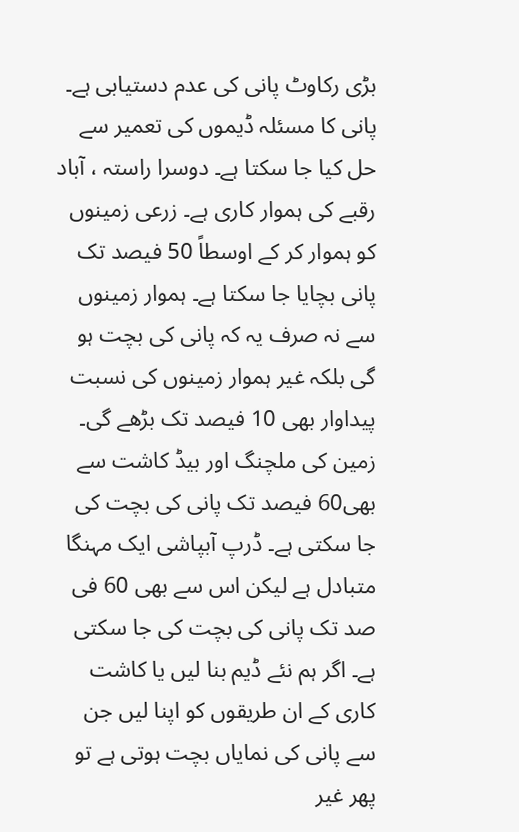بڑی رکاوٹ پانی کی عدم دستیابی ہے۔ پانی کا مسئلہ ڈیموں کی تعمیر سے حل کیا جا سکتا ہے۔ دوسرا راستہ ، آباد رقبے کی ہموار کاری ہے۔ زرعی زمینوں کو ہموار کر کے اوسطاً 50 فیصد تک پانی بچایا جا سکتا ہے۔ ہموار زمینوں سے نہ صرف یہ کہ پانی کی بچت ہو گی بلکہ غیر ہموار زمینوں کی نسبت پیداوار بھی 10 فیصد تک بڑھے گی۔ زمین کی ملچنگ اور بیڈ کاشت سے بھی60 فیصد تک پانی کی بچت کی جا سکتی ہے۔ ڈرپ آبپاشی ایک مہنگا متبادل ہے لیکن اس سے بھی 60 فی صد تک پانی کی بچت کی جا سکتی ہے۔ اگر ہم نئے ڈیم بنا لیں یا کاشت کاری کے ان طریقوں کو اپنا لیں جن سے پانی کی نمایاں بچت ہوتی ہے تو پھر غیر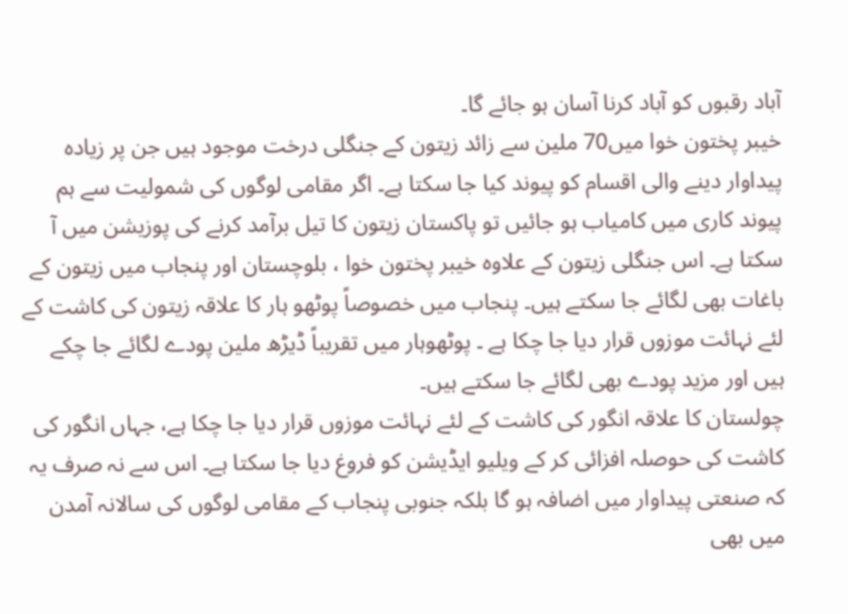آباد رقبوں کو آباد کرنا آسان ہو جائے گا۔
خیبر پختون خوا میں70 ملین سے زائد زیتون کے جنگلی درخت موجود ہیں جن پر زیادہ پیداوار دینے والی اقسام کو پیوند کیا جا سکتا ہے۔ اگر مقامی لوگوں کی شمولیت سے ہم پیوند کاری میں کامیاب ہو جائیں تو پاکستان زیتون کا تیل برآمد کرنے کی پوزیشن میں آ سکتا ہے۔ اس جنگلی زیتون کے علاوہ خیبر پختون خوا ، بلوچستان اور پنجاب میں زیتون کے باغات بھی لگائے جا سکتے ہیں۔ پنجاب میں خصوصاً پوٹھو ہار کا علاقہ زیتون کی کاشت کے لئے نہائت موزوں قرار دیا جا چکا ہے ۔ پوٹھوہار میں تقریباً ڈیڑھ ملین پودے لگائے جا چکے ہیں اور مزید پودے بھی لگائے جا سکتے ہیں۔
چولستان کا علاقہ انگور کی کاشت کے لئے نہائت موزوں قرار دیا جا چکا ہے، جہاں انگور کی کاشت کی حوصلہ افزائی کر کے ویلیو ایڈیشن کو فروغ دیا جا سکتا ہے۔ اس سے نہ صرف یہ کہ صنعتی پیداوار میں اضافہ ہو گا بلکہ جنوبی پنجاب کے مقامی لوگوں کی سالانہ آمدن میں بھی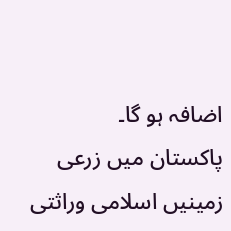اضافہ ہو گا۔
پاکستان میں زرعی زمینیں اسلامی وراثتی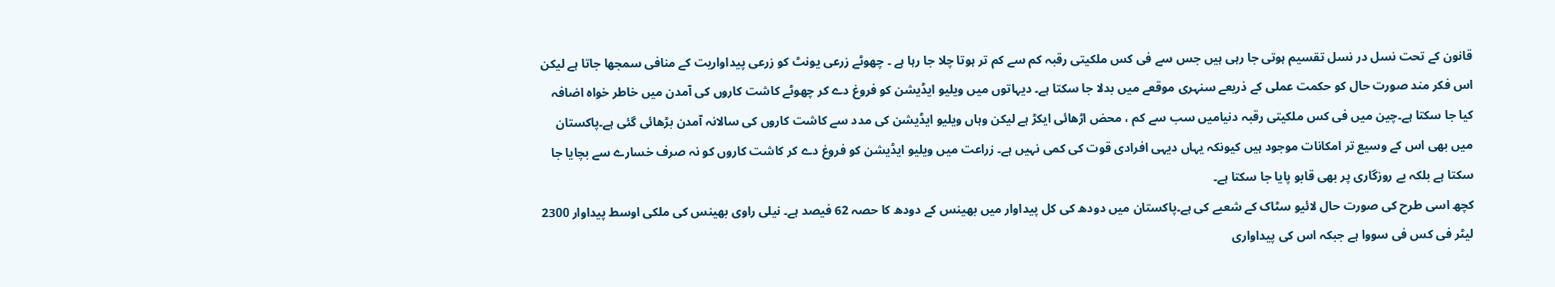قانون کے تحت نسل در نسل تقسیم ہوتی جا رہی ہیں جس سے فی کس ملکیتی رقبہ کم سے کم تر ہوتا چلا جا رہا ہے ۔ چھوٹے زرعی یونٹ کو زرعی پیداواریت کے منافی سمجھا جاتا ہے لیکن اس فکر مند صورت حال کو حکمت عملی کے ذریعے سنہری موقعے میں بدلا جا سکتا ہے۔ دیہاتوں میں ویلیو ایڈیشن کو فروغ دے کر چھوٹے کاشت کاروں کی آمدن میں خاطر خواہ اضافہ کیا جا سکتا ہے۔چین میں فی کس ملکیتی رقبہ دنیامیں سب سے کم ، محض اڑھائی ایکڑ ہے لیکن وہاں ویلیو ایڈیشن کی مدد سے کاشت کاروں کی سالانہ آمدن بڑھائی گئی ہے۔پاکستان میں بھی اس کے وسیع تر امکانات موجود ہیں کیونکہ یہاں دیہی افرادی قوت کی کمی نہیں ہے۔ زراعت میں ویلیو ایڈیشن کو فروغ دے کر کاشت کاروں کو نہ صرف خسارے سے بچایا جا سکتا ہے بلکہ بے روزگاری پر بھی قابو پایا جا سکتا ہے۔
کچھ اسی طرح کی صورت حال لائیو سٹاک کے شعبے کی ہے۔پاکستان میں دودھ کی کل پیداوار میں بھینس کے دودھ کا حصہ 62 فیصد ہے۔ نیلی راوی بھینس کی ملکی اوسط پیداوار 2300 لیٹر فی کس فی سووا ہے جبکہ اس کی پیداواری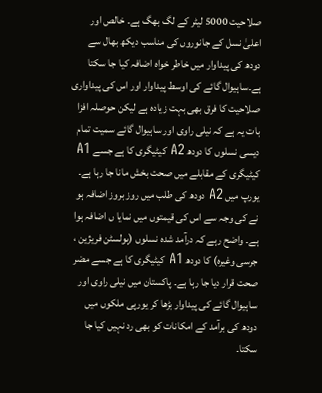صلاحیت 5000 لیٹر کے لگ بھگ ہے۔ خالص اور اعلیٰ نسل کے جانوروں کی مناسب دیکھ بھال سے دودھ کی پیداوار میں خاطر خواہ اضافہ کیا جا سکتا ہے۔ساہیوال گائے کی اوسط پیداوار اور اس کی پیداواری صلاحیت کا فرق بھی بہت زیادہ ہے لیکن حوصلہ افزا بات یہ ہے کہ نیلی راوی اور ساہیوال گائے سمیت تمام دیسی نسلوں کا دودھ A2 کیٹیگری کا ہے جسے A1 کیٹیگری کے مقابلے میں صحت بخش مانا جا رہا ہے۔ یورپ میں A2 دودھ کی طلب میں روز بروز اضافہ ہو نے کی وجہ سے اس کی قیمتوں میں نمایا ں اضافہ ہوا ہے۔ واضح رہے کہ درآمد شدہ نسلوں (ہولسٹن فریژین ، جرسی وغیرہ) کا دودھ A1 کیٹیگری کا ہے جسے مضر صحت قرار دیا جا رہا ہے۔ پاکستان میں نیلی راوی اور ساہیوال گائے کی پیداوار بڑھا کر یورپی ملکوں میں دودھ کی برآمد کے امکانات کو بھی رد نہیں کیا جا سکتا۔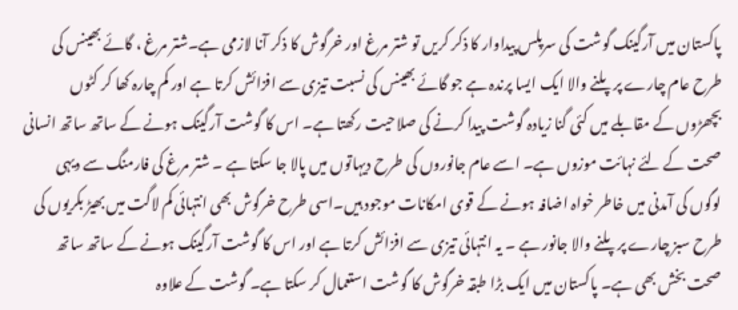پاکستان میں آرگینک گوشت کی سرپلس پیداوار کا ذکر کریں تو شتر مرغ اور خرگوش کا ذکر آنا لازمی ہے۔شتر مرغ ، گائے بھینس کی طرح عام چارے پر پلنے والا ایک ایسا پرندہ ہے جو گائے بھینس کی نسبت تیزی سے افزائش کرتا ہے اور کم چارہ کھا کر کٹوں بچھڑوں کے مقابلے میں کئی گنا زیادہ گوشت پیدا کرنے کی صلاحیت رکھتا ہے۔ اس کا گوشت آرگینک ہونے کے ساتھ ساتھ انسانی صحت کے لئے نہائت موزوں ہے۔ اسے عام جانوروں کی طرح دیہاتوں میں پالا جا سکتا ہے ۔ شتر مرغ کی فارمنگ سے دیہی لوگوں کی آمدنی میں خاطر خواہ اضافہ ہونے کے قوی امکانات موجود ہیں۔اسی طرح خرگوش بھی انتہائی کم لاگت میں بھیڑ بکریوں کی طرح سبز چارے پر پلنے والا جانور ہے ۔ یہ انتہائی تیزی سے افزائش کرتا ہے اور اس کا گوشت آرگینک ہونے کے ساتھ ساتھ صحت بخش بھی ہے۔ پاکستان میں ایک بڑا طبقہ خرگوش کا گوشت استعمال کر سکتا ہے۔ گوشت کے علاوہ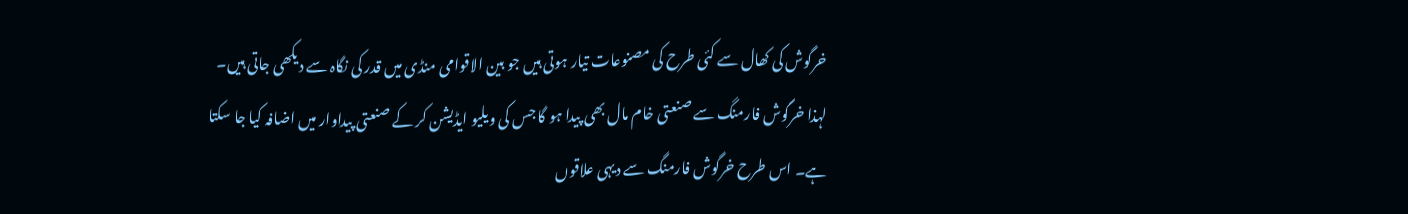خرگوش کی کھال سے کئی طرح کی مصنوعات تیار ہوتی ہیں جو بین الاقوامی منڈی میں قدر کی نگاہ سے دیکھی جاتی ہیں۔ لہذا خرگوش فارمنگ سے صنعتی خام مال بھی پیدا ہو گا جس کی ویلیو ایڈیشن کر کے صنعتی پیداوار میں اضافہ کیا جا سکتا ہے۔ اس طرح خرگوش فارمنگ سے دیہی علاقوں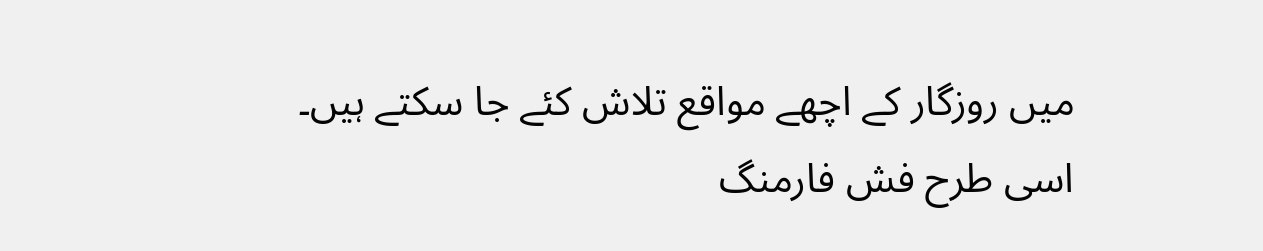میں روزگار کے اچھے مواقع تلاش کئے جا سکتے ہیں۔
اسی طرح فش فارمنگ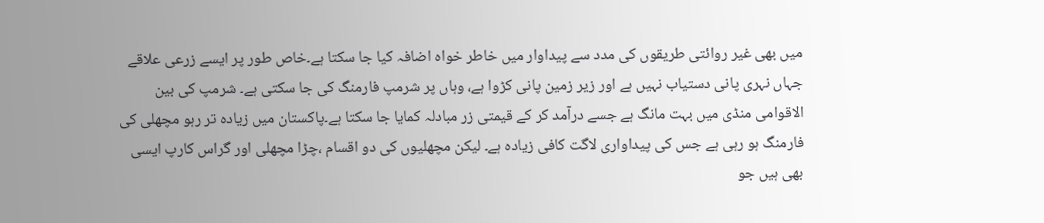میں بھی غیر روائتی طریقوں کی مدد سے پیداوار میں خاطر خواہ اضافہ کیا جا سکتا ہے۔خاص طور پر ایسے زرعی علاقے جہاں نہری پانی دستیاب نہیں ہے اور زیر زمین پانی کڑوا ہے، وہاں پر شرمپ فارمنگ کی جا سکتی ہے۔ شرمپ کی بین الاقوامی منڈی میں بہت مانگ ہے جسے درآمد کر کے قیمتی زر مبادلہ کمایا جا سکتا ہے۔پاکستان میں زیادہ تر رہو مچھلی کی فارمنگ ہو رہی ہے جس کی پیداواری لاگت کافی زیادہ ہے۔ لیکن مچھلیوں کی دو اقسام ،چڑا مچھلی اور گراس کارپ ایسی بھی ہیں جو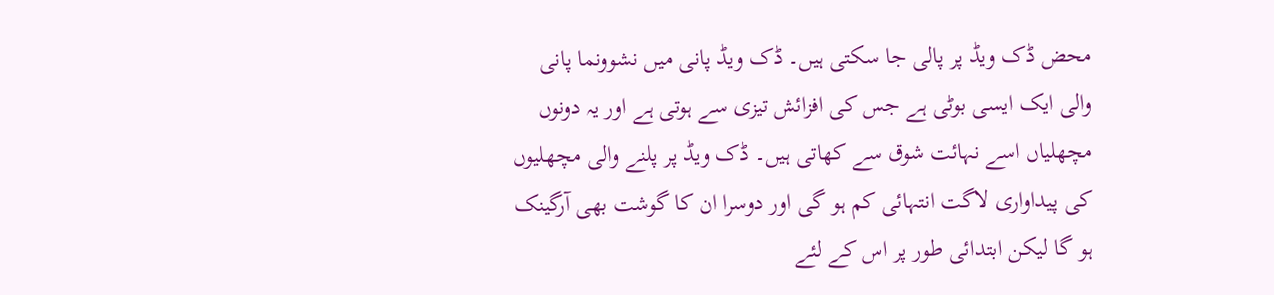محض ڈک ویڈ پر پالی جا سکتی ہیں۔ ڈک ویڈ پانی میں نشوونما پانی والی ایک ایسی بوٹی ہے جس کی افزائش تیزی سے ہوتی ہے اور یہ دونوں مچھلیاں اسے نہائت شوق سے کھاتی ہیں۔ ڈک ویڈ پر پلنے والی مچھلیوں کی پیداواری لاگت انتہائی کم ہو گی اور دوسرا ان کا گوشت بھی آرگینک ہو گا لیکن ابتدائی طور پر اس کے لئے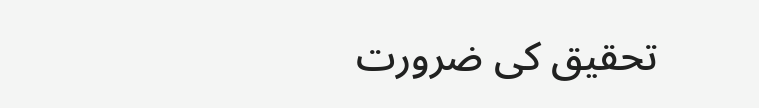تحقیق کی ضرورت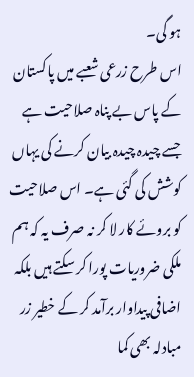ہو گی۔
اس طرح زرعی شعبے میں پاکستان کے پاس بے پناہ صلاحیت ہے جسے چیدہ چیدہ بیان کرنے کی یہاں کوشش کی گئی ہے۔ اس صلاحیت کو بروئے کار لا کر نہ صرف یہ کہ ہم ملکی ضروریات پورا کر سکتے ہیں بلکہ اضافی پیداوار برآمد کر کے خطیر زر مبادلہ بھی کما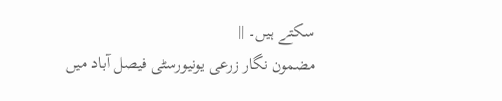سکتے ہیں۔ ||
مضمون نگار زرعی یونیورسٹی فیصل آباد میں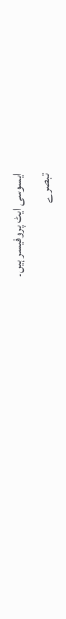ایسوسی ایٹ پروفیسر ہیں۔
تبصرے